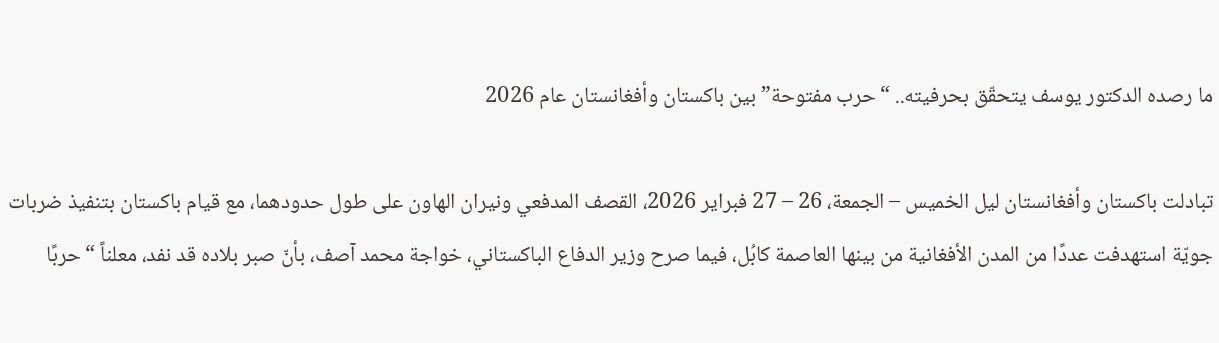ما رصده الدكتور يوسف يتحقّق بحرفيته.. “حرب مفتوحة” بين باكستان وأفغانستان عام 2026

تبادلت باكستان وأفغانستان ليل الخميس – الجمعة، 26 – 27 فبراير 2026، القصف المدفعي ونيران الهاون على طول حدودهما، مع قيام باكستان بتنفيذ ضربات جويّة استهدفت عددًا من المدن الأفغانية من بينها العاصمة كابُل، فيما صرح وزير الدفاع الباكستاني، خواجة محمد آصف، بأنّ صبر بلاده قد نفد، معلناً “حربًا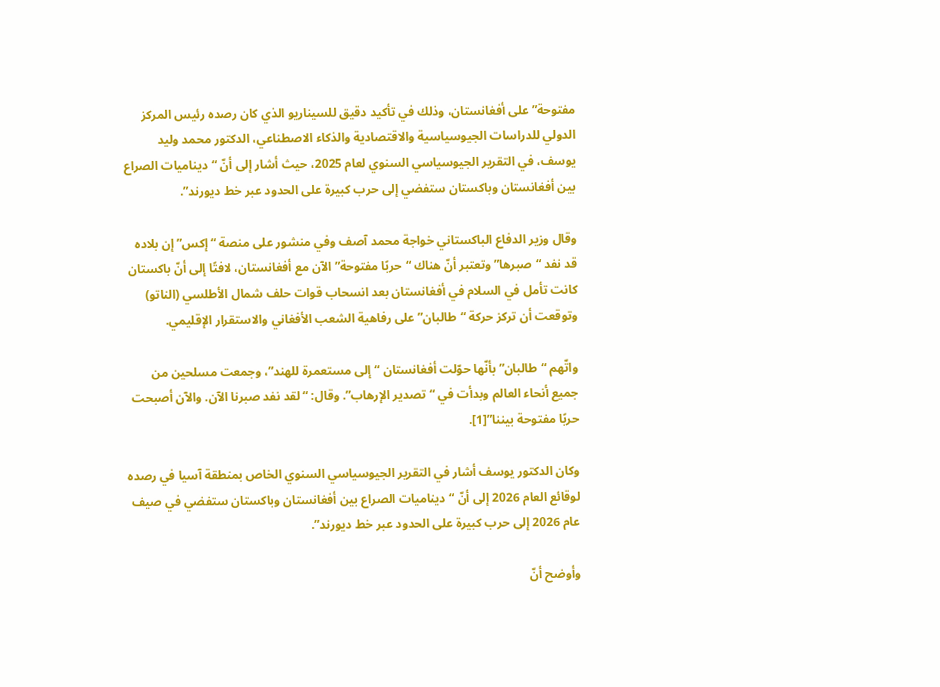مفتوحة” على أفغانستان، وذلك في تأكيد دقيق للسيناريو الذي كان رصده رئيس المركز الدولي للدراسات الجيوسياسية والاقتصادية والذكاء الاصطناعي، الدكتور محمد وليد يوسف، في التقرير الجيوسياسي السنوي لعام 2025، حيث أشار إلى أنّ “ديناميات الصراع بين أفغانستان وباكستان ستفضي إلى حرب كبيرة على الحدود عبر خط ديورند”.

وقال وزير الدفاع الباكستاني خواجة محمد آصف وفي منشور على منصة “إكس” إن بلاده قد نفد “صبرها” وتعتبر أنّ هناك “حربًا مفتوحة” الآن مع أفغانستان، لافتًا إلى أنّ باكستان كانت تأمل في السلام في أفغانستان بعد انسحاب قوات حلف شمال الأطلسي (الناتو) وتوقعت أن تركز حركة “طالبان” على رفاهية الشعب الأفغاني والاستقرار الإقليمي.

واتّهم “طالبان” بأنّها حوّلت أفغانستان “إلى مستعمرة للهند”، وجمعت مسلحين من جميع أنحاء العالم وبدأت في “تصدير الإرهاب”. وقال: “لقد نفد صبرنا الآن. والآن أصبحت حربًا مفتوحة بيننا”[1].

وكان الدكتور يوسف أشار في التقرير الجيوسياسي السنوي الخاص بمنطقة آسيا في رصده لوقائع العام 2026 إلى أنّ “ديناميات الصراع بين أفغانستان وباكستان ستفضي في صيف عام 2026 إلى حرب كبيرة على الحدود عبر خط ديورند”.

وأوضح أنّ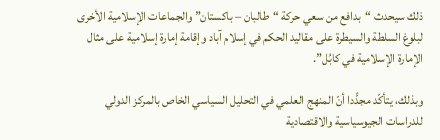ذلك سيحدث “بدافع من سعي حركة “طالبان – باكستان” والجماعات الإسلامية الأخرى لبلوغ السلطة والسيطرة على مقاليد الحكم في إسلام آباد وإقامة إمارة إسلامية على مثال الإمارة الإسلامية في كابُل”.

وبذلك، يتأكّد مجدًّدا أنّ المنهج العلمي في التحليل السياسي الخاص بالمركز الدولي للدراسات الجيوسياسية والاقتصادية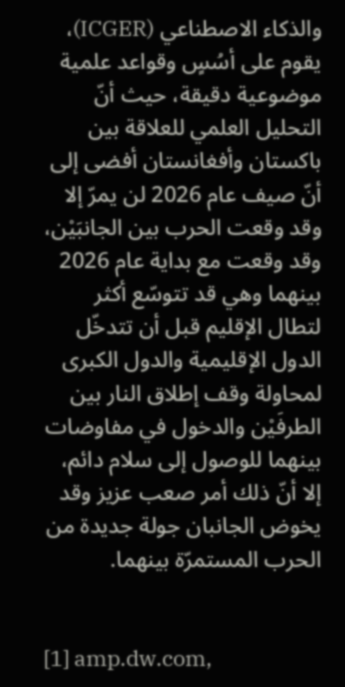والذكاء الاصطناعي (ICGER)، يقوم على أسُسٍ وقواعد علمية موضوعية دقيقة، حيث أنّ التحليل العلمي للعلاقة بين باكستان وأفغانستان أفضى إلى أنّ صيف عام 2026 لن يمرّ إلا وقد وقعت الحرب بين الجانبَيْن، وقد وقعت مع بداية عام 2026 بينهما وهي قد تتوسّع أكثر لتطال الإقليم قبل أن تتدخّل الدول الإقليمية والدول الكبرى لمحاولة وقف إطلاق النار بين الطرفَيْن والدخول في مفاوضات بينهما للوصول إلى سلام دائم، إلا أنّ ذلك أمر صعب عزيز وقد يخوض الجانبان جولة جديدة من الحرب المستمرّة بينهما.


[1] amp.dw.com,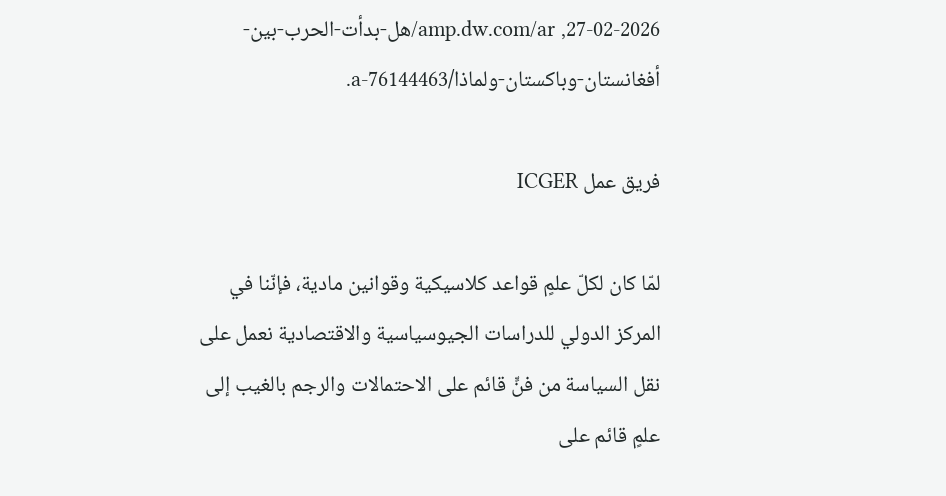27-02-2026, amp.dw.com/ar/هل-بدأت-الحرب-بين-أفغانستان-وباكستان-ولماذا/a-76144463.

فريق عمل ICGER

لمّا كان لكلّ علمٍ قواعد كلاسيكية وقوانين مادية، فإنّنا في المركز الدولي للدراسات الجيوسياسية والاقتصادية نعمل على نقل السياسة من فنٍّ قائم على الاحتمالات والرجم بالغيب إلى علمٍ قائم على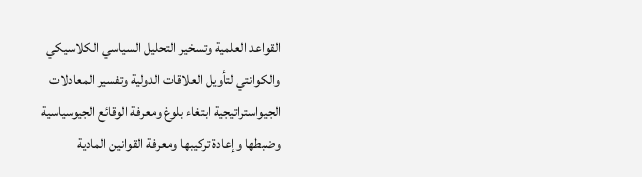القواعد العلمية وتسخير التحليل السياسي الكلاسيكي والكوانتي لتأويل العلاقات الدولية وتفسير المعادلات الجيواستراتيجية ابتغاء بلوغ ومعرفة الوقائع الجيوسياسية وضبطها وإعادة تركيبها ومعرفة القوانين المادية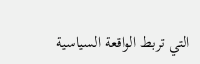التي تربط الواقعة السياسية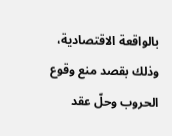بالواقعة الاقتصادية، وذلك بقصد منع وقوع الحروب وحلّ عقد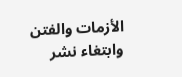الأزمات والفتن وابتغاء نشر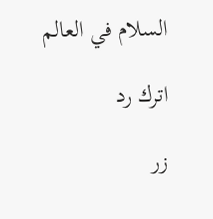السلام في العالم

اترك رد

زر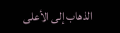الذهاب إلى الأعلى